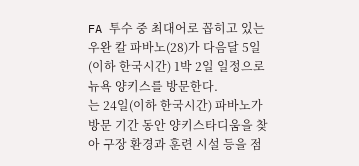FA 투수 중 최대어로 꼽히고 있는 우완 칼 파바노(28)가 다음달 5일(이하 한국시간) 1박 2일 일정으로 뉴욕 양키스를 방문한다.
는 24일(이하 한국시간) 파바노가 방문 기간 동안 양키스타디움을 찾아 구장 환경과 훈련 시설 등을 점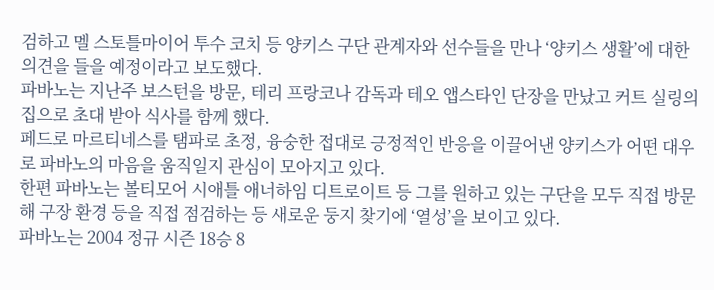검하고 멜 스토틀마이어 투수 코치 등 양키스 구단 관계자와 선수들을 만나 ‘양키스 생활’에 대한 의견을 들을 예정이라고 보도했다.
파바노는 지난주 보스턴을 방문, 테리 프랑코나 감독과 테오 앱스타인 단장을 만났고 커트 실링의 집으로 초대 받아 식사를 함께 했다.
페드로 마르티네스를 탬파로 초정, 융숭한 접대로 긍정적인 반응을 이끌어낸 양키스가 어떤 대우로 파바노의 마음을 움직일지 관심이 모아지고 있다.
한편 파바노는 볼티모어 시애틀 애너하임 디트로이트 등 그를 원하고 있는 구단을 모두 직접 방문해 구장 환경 등을 직접 점검하는 등 새로운 둥지 찾기에 ‘열성’을 보이고 있다.
파바노는 2004 정규 시즌 18승 8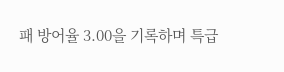패 방어율 3.00을 기록하며 특급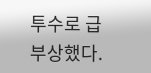투수로 급부상했다.